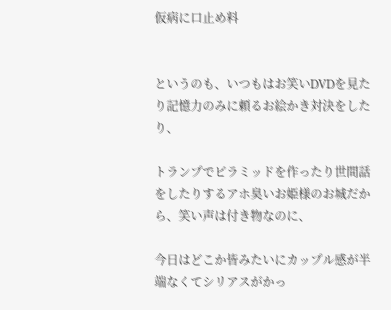仮病に口止め料


というのも、いつもはお笑いDVDを見たり記憶力のみに頼るお絵かき対決をしたり、

トランプでピラミッドを作ったり世間話をしたりするアホ臭いお姫様のお城だから、笑い声は付き物なのに、

今日はどこか皆みたいにカップル感が半端なくてシリアスがかっ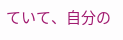ていて、自分の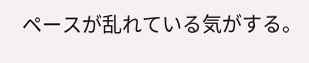ペースが乱れている気がする。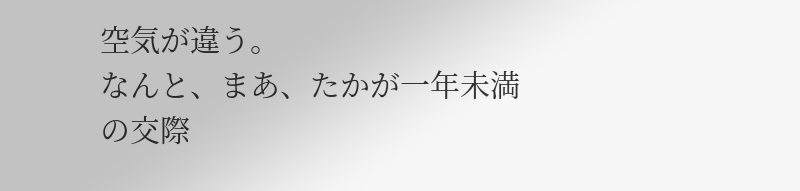空気が違う。
なんと、まあ、たかが一年未満の交際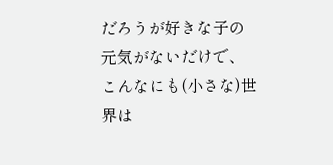だろうが好きな子の元気がないだけで、こんなにも(小さな)世界は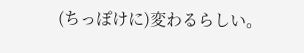(ちっぽけに)変わるらしい。